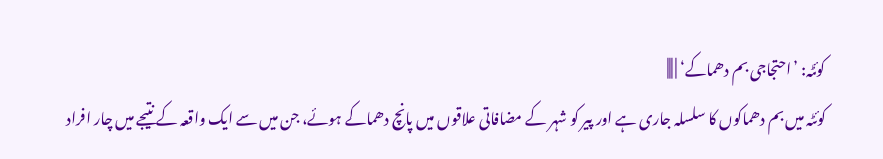کوئٹہ: ’احتجاجی بم دھماکے‘ | |||
کوئٹہ میں بم دھماکوں کا سلسلہ جاری ہے اور پیر کو شہر کے مضافاتی علاقوں میں پانچ دھماکے ہوئے، جن میں سے ایک واقعہ کے نتیجے میں چار افراد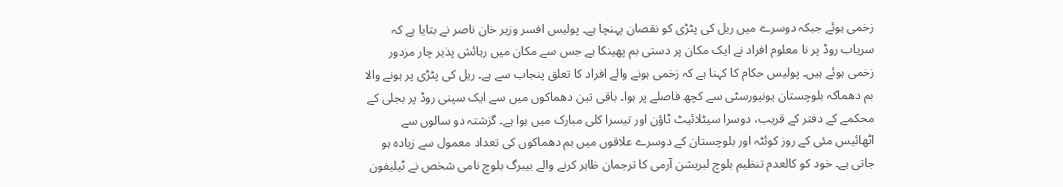زخمی ہوئے جبکہ دوسرے میں ریل کی پٹڑی کو نقصان پہنچا ہے۔ پولیس افسر وزیر خان ناصر نے بتایا ہے کہ سریاب روڈ پر نا معلوم افراد نے ایک مکان پر دستی بم پھینکا ہے جس سے مکان میں رہائش پذیر چار مزدور زخمی ہوئے ہیں۔ پولیس حکام کا کہنا ہے کہ زخمی ہونے والے افراد کا تعلق پنجاب سے ہے۔ ریل کی پٹڑی پر ہونے والا بم دھماکہ بلوچستان یونیورسٹی سے کچھ فاصلے پر ہوا۔ باقی تین دھماکوں میں سے ایک سپنی روڈ پر بجلی کے محکمے کے دفتر کے قریب، دوسرا سیٹلائیٹ ٹاؤن اور تیسرا کلی مبارک میں ہوا ہے۔ گزشتہ دو سالوں سے اٹھائیس مئی کے روز کوئٹہ اور بلوچستان کے دوسرے علاقوں میں بم دھماکوں کی تعداد معمول سے زیادہ ہو جاتی ہے۔ خود کو کالعدم تنظیم بلوچ لبریشن آرمی کا ترجمان ظاہر کرنے والے بیبرگ بلوچ نامی شخص نے ٹیلیفون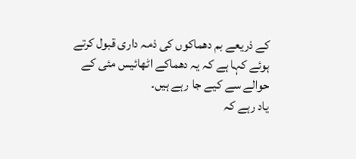کے ذریعے بم دھماکوں کی ذمہ داری قبول کرتے ہوئے کہا ہے کہ یہ دھماکے اٹھائیس مئی کے حوالے سے کیے جا رہے ہیں۔
یاد رہے کہ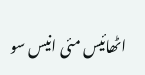اٹھائیس مئی انیس سو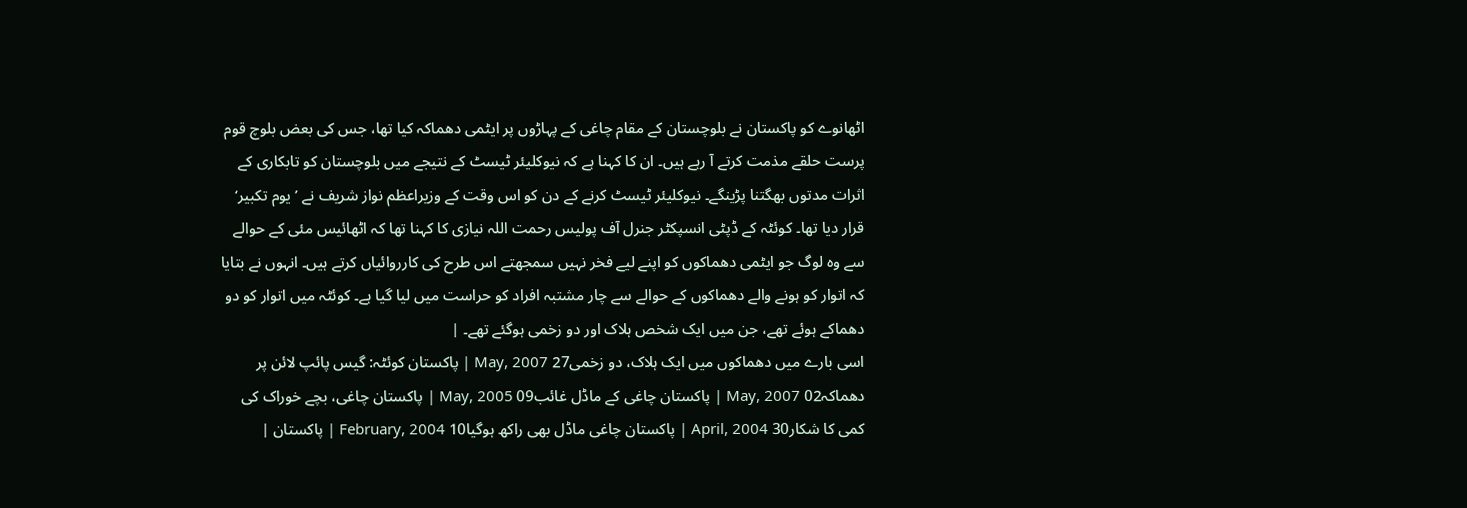اٹھانوے کو پاکستان نے بلوچستان کے مقام چاغی کے پہاڑوں پر ایٹمی دھماکہ کیا تھا، جس کی بعض بلوچ قوم پرست حلقے مذمت کرتے آ رہے ہیں۔ ان کا کہنا ہے کہ نیوکلیئر ٹیسٹ کے نتیجے میں بلوچستان کو تابکاری کے اثرات مدتوں بھگتنا پڑینگے۔ نیوکلیئر ٹیسٹ کرنے کے دن کو اس وقت کے وزیراعظم نواز شریف نے ’یوم تکبیر‘ قرار دیا تھا۔ کوئٹہ کے ڈپٹی انسپکٹر جنرل آف پولیس رحمت اللہ نیازی کا کہنا تھا کہ اٹھائیس مئی کے حوالے سے وہ لوگ جو ایٹمی دھماکوں کو اپنے لیے فخر نہیں سمجھتے اس طرح کی کارروائیاں کرتے ہیں۔ انہوں نے بتایا کہ اتوار کو ہونے والے دھماکوں کے حوالے سے چار مشتبہ افراد کو حراست میں لیا گیا ہے۔ کوئٹہ میں اتوار کو دو دھماکے ہوئے تھے، جن میں ایک شخص ہلاک اور دو زخمی ہوگئے تھے۔ |
اسی بارے میں دھماکوں میں ایک ہلاک، دو زخمی27 May, 2007 | پاکستان کوئٹہ: گیس پائپ لائن پر دھماکہ02 May, 2007 | پاکستان چاغی کے ماڈل غائب09 May, 2005 | پاکستان چاغی، بچے خوراک کی کمی کا شکار30 April, 2004 | پاکستان چاغی ماڈل بھی راکھ ہوگیا10 February, 2004 | پاکستان |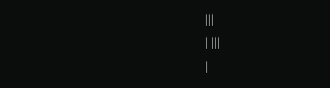|||
| |||
|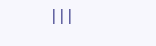|||